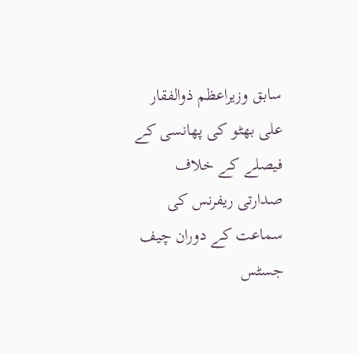سابق وزیراعظم ذوالفقار علی بھٹو کی پھانسی کے فیصلے کے خلاف صدارتی ریفرنس کی سماعت کے دوران چیف جسٹس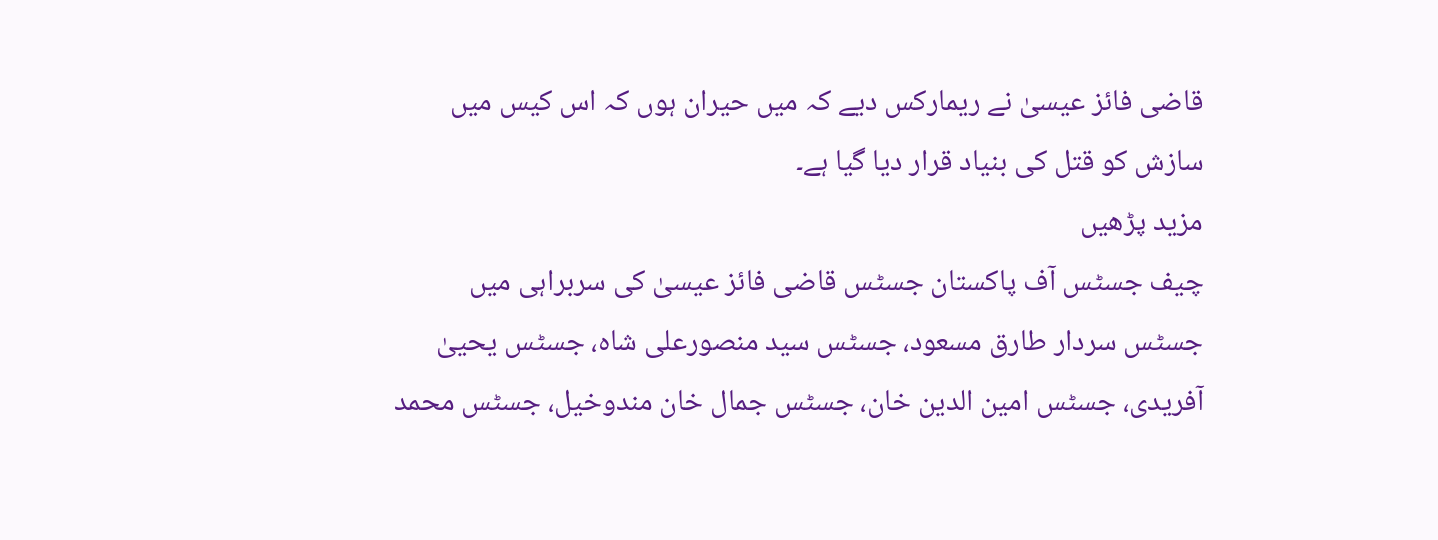قاضی فائز عیسیٰ نے ریمارکس دیے کہ میں حیران ہوں کہ اس کیس میں سازش کو قتل کی بنیاد قرار دیا گیا ہے۔
مزید پڑھیں
چیف جسٹس آف پاکستان جسٹس قاضی فائز عیسیٰ کی سربراہی میں جسٹس سردار طارق مسعود، جسٹس سید منصورعلی شاہ، جسٹس یحییٰ آفریدی، جسٹس امین الدین خان، جسٹس جمال خان مندوخیل، جسٹس محمد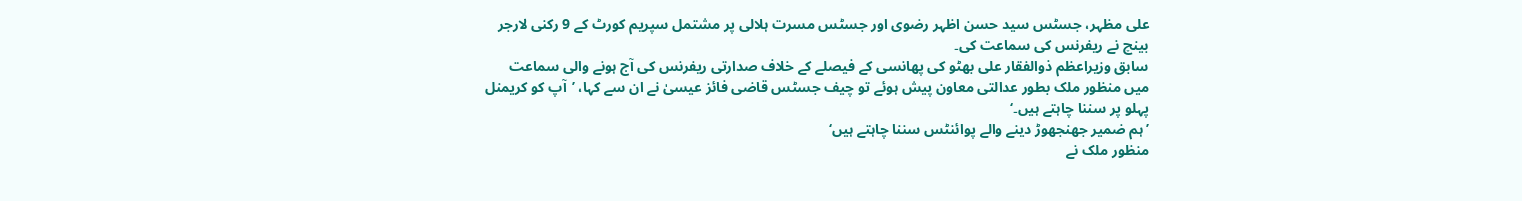علی مظہر، جسٹس سید حسن اظہر رضوی اور جسٹس مسرت ہلالی پر مشتمل سپریم کورٹ کے 9 رکنی لارجر بینچ نے ریفرنس کی سماعت کی۔
سابق وزیراعظم ذوالفقار علی بھٹو کی پھانسی کے فیصلے کے خلاف صدارتی ریفرنس کی آج ہونے والی سماعت میں منظور ملک بطور عدالتی معاون پیش ہوئے تو چیف جسٹس قاضی فائز عیسیٰ نے ان سے کہا، ’آپ کو کریمنل پہلو پر سننا چاہتے ہیں۔‘
’ہم ضمیر جھنجھوڑ دینے والے پوائنٹس سننا چاہتے ہیں‘
منظور ملک نے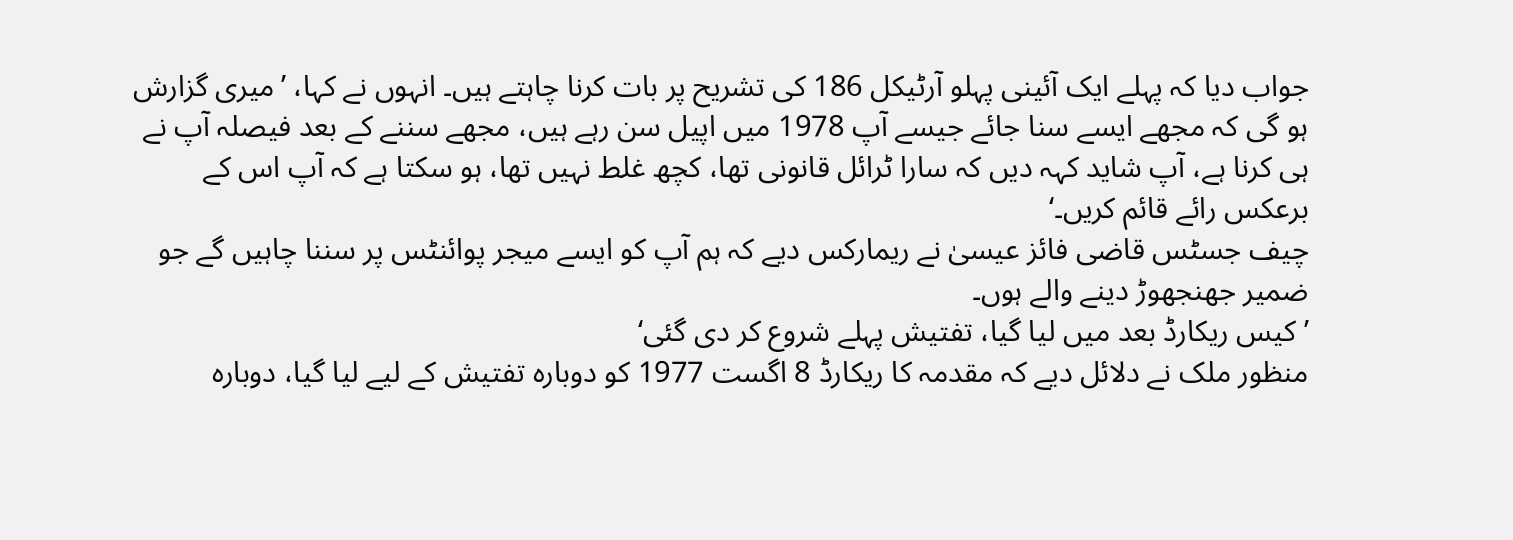جواب دیا کہ پہلے ایک آئینی پہلو آرٹیکل 186 کی تشریح پر بات کرنا چاہتے ہیں۔ انہوں نے کہا، ’میری گزارش ہو گی کہ مجھے ایسے سنا جائے جیسے آپ 1978 میں اپیل سن رہے ہیں، مجھے سننے کے بعد فیصلہ آپ نے ہی کرنا ہے، آپ شاید کہہ دیں کہ سارا ٹرائل قانونی تھا، کچھ غلط نہیں تھا، ہو سکتا ہے کہ آپ اس کے برعکس رائے قائم کریں۔‘
چیف جسٹس قاضی فائز عیسیٰ نے ریمارکس دیے کہ ہم آپ کو ایسے میجر پوائنٹس پر سننا چاہیں گے جو ضمیر جھنجھوڑ دینے والے ہوں۔
’کیس ریکارڈ بعد میں لیا گیا، تفتیش پہلے شروع کر دی گئی‘
منظور ملک نے دلائل دیے کہ مقدمہ کا ریکارڈ 8 اگست 1977 کو دوبارہ تفتیش کے لیے لیا گیا، دوبارہ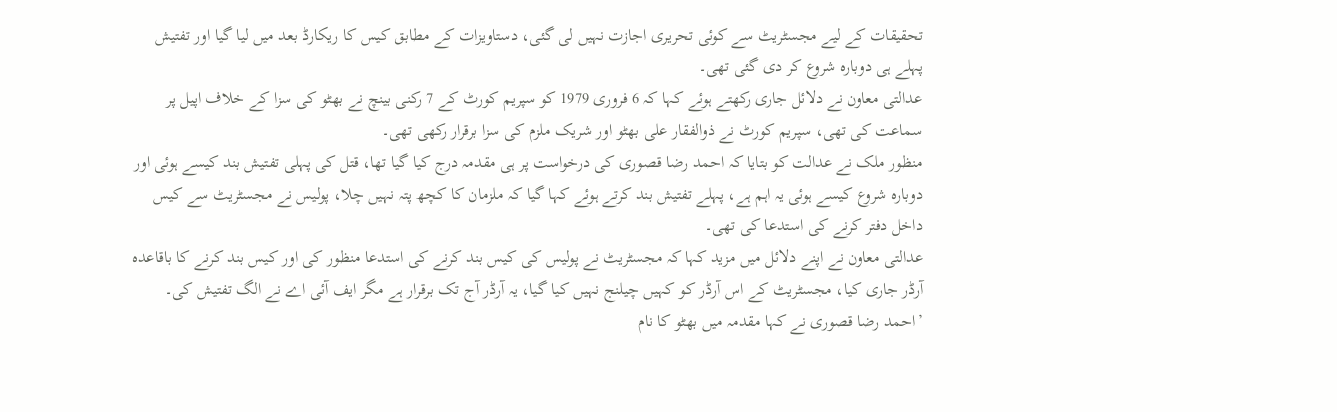تحقیقات کے لیے مجسٹریٹ سے کوئی تحریری اجازت نہیں لی گئی، دستاویزات کے مطابق کیس کا ریکارڈ بعد میں لیا گیا اور تفتیش پہلے ہی دوبارہ شروع کر دی گئی تھی۔
عدالتی معاون نے دلائل جاری رکھتے ہوئے کہا کہ 6 فروری 1979 کو سپریم کورٹ کے 7 رکنی بینچ نے بھٹو کی سزا کے خلاف اپیل پر سماعت کی تھی، سپریم کورٹ نے ذوالفقار علی بھٹو اور شریک ملزم کی سزا برقرار رکھی تھی۔
منظور ملک نے عدالت کو بتایا کہ احمد رضا قصوری کی درخواست پر ہی مقدمہ درج کیا گیا تھا، قتل کی پہلی تفتیش بند کیسے ہوئی اور دوبارہ شروع کیسے ہوئی یہ اہم ہے، پہلے تفتیش بند کرتے ہوئے کہا گیا کہ ملزمان کا کچھ پتہ نہیں چلا، پولیس نے مجسٹریٹ سے کیس داخل دفتر کرنے کی استدعا کی تھی۔
عدالتی معاون نے اپنے دلائل میں مزید کہا کہ مجسٹریٹ نے پولیس کی کیس بند کرنے کی استدعا منظور کی اور کیس بند کرنے کا باقاعدہ آرڈر جاری کیا، مجسٹریٹ کے اس آرڈر کو کہیں چیلنج نہیں کیا گیا، یہ آرڈر آج تک برقرار ہے مگر ایف آئی اے نے الگ تفتیش کی۔
’احمد رضا قصوری نے کہا مقدمہ میں بھٹو کا نام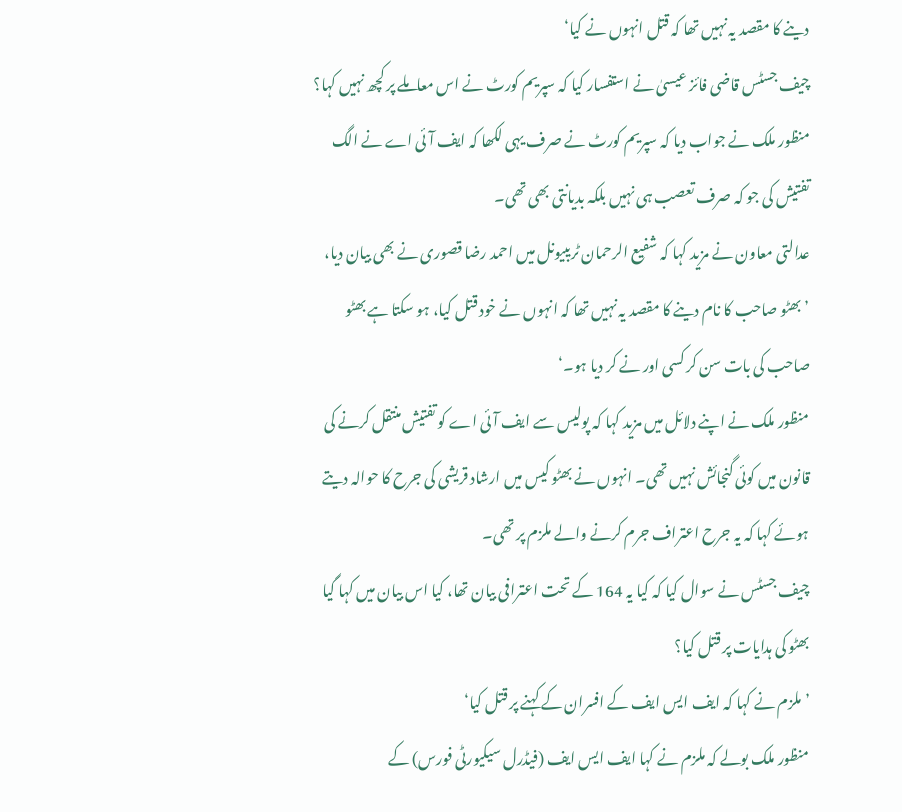دینے کا مقصد یہ نہیں تھا کہ قتل انہوں نے کیا‘
چیف جسٹس قاضی فائز عیسیٰ نے استفسار کیا کہ سپریم کورٹ نے اس معاملے پر کچھ نہیں کہا؟ منظور ملک نے جواب دیا کہ سپریم کورٹ نے صرف یہی لکھا کہ ایف آئی اے نے الگ تفتیش کی جو کہ صرف تعصب ہی نہیں بلکہ بدیانتی بھی تھی۔
عدالتی معاون نے مزید کہا کہ شفیع الرحمان ٹریبیونل میں احمد رضا قصوری نے بھی بیان دیا، ’بھٹو صاحب کا نام دینے کا مقصد یہ نہیں تھا کہ انہوں نے خود قتل کیا، ہو سکتا ہے بھٹو صاحب کی بات سن کر کسی اور نے کر دیا ہو۔‘
منظور ملک نے اپنے دلائل میں مزید کہا کہ پولیس سے ایف آئی اے کو تفتیش منتقل کرنے کی قانون میں کوئی گنجائش نہیں تھی۔ انہوں نے بھٹو کیس میں ارشاد قریشی کی جرح کا حوالہ دیتے ہوئے کہا کہ یہ جرح اعتراف جرم کرنے والے ملزم پر تھی۔
چیف جسٹس نے سوال کیا کہ کیا یہ 164 کے تحت اعترافی بیان تھا، کیا اس بیان میں کہا گیا بھٹو کی ہدایات پر قتل کیا؟
’ملزم نے کہا کہ ایف ایس ایف کے افسران کے کہنے پر قتل کیا‘
منظور ملک بولے کہ ملزم نے کہا ایف ایس ایف (فیڈرل سیکیورٹی فورس) کے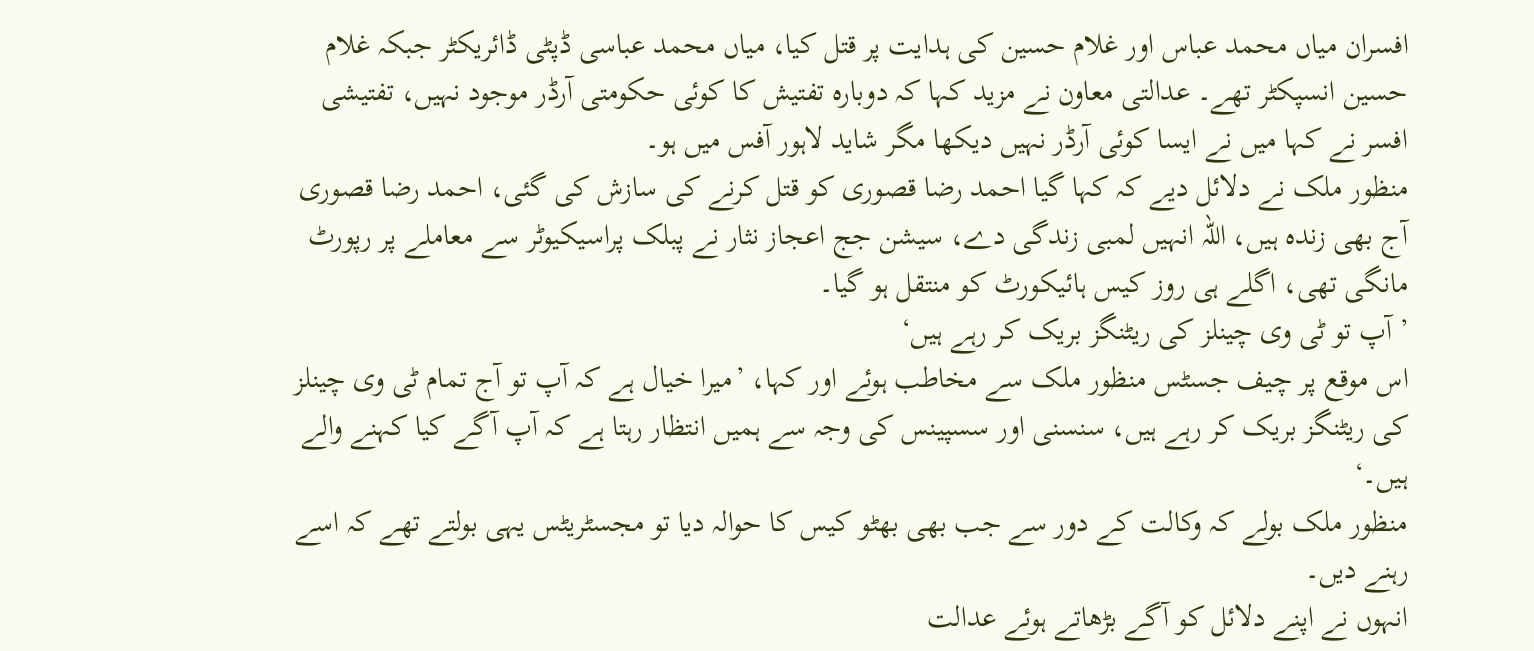افسران میاں محمد عباس اور غلام حسین کی ہدایت پر قتل کیا، میاں محمد عباسی ڈپٹی ڈائریکٹر جبکہ غلام حسین انسپکٹر تھے۔ عدالتی معاون نے مزید کہا کہ دوبارہ تفتیش کا کوئی حکومتی آرڈر موجود نہیں، تفتیشی افسر نے کہا میں نے ایسا کوئی آرڈر نہیں دیکھا مگر شاید لاہور آفس میں ہو۔
منظور ملک نے دلائل دیے کہ کہا گیا احمد رضا قصوری کو قتل کرنے کی سازش کی گئی، احمد رضا قصوری آج بھی زندہ ہیں، اللہ انہیں لمبی زندگی دے، سیشن جج اعجاز نثار نے پبلک پراسیکیوٹر سے معاملے پر رپورٹ مانگی تھی، اگلے ہی روز کیس ہائیکورٹ کو منتقل ہو گیا۔
’آپ تو ٹی وی چینلز کی ریٹنگز بریک کر رہے ہیں‘
اس موقع پر چیف جسٹس منظور ملک سے مخاطب ہوئے اور کہا، ’میرا خیال ہے کہ آپ تو آج تمام ٹی وی چینلز کی ریٹنگز بریک کر رہے ہیں، سنسنی اور سسپینس کی وجہ سے ہمیں انتظار رہتا ہے کہ آپ آگے کیا کہنے والے ہیں۔‘
منظور ملک بولے کہ وکالت کے دور سے جب بھی بھٹو کیس کا حوالہ دیا تو مجسٹریٹس یہی بولتے تھے کہ اسے رہنے دیں۔
انہوں نے اپنے دلائل کو آگے بڑھاتے ہوئے عدالت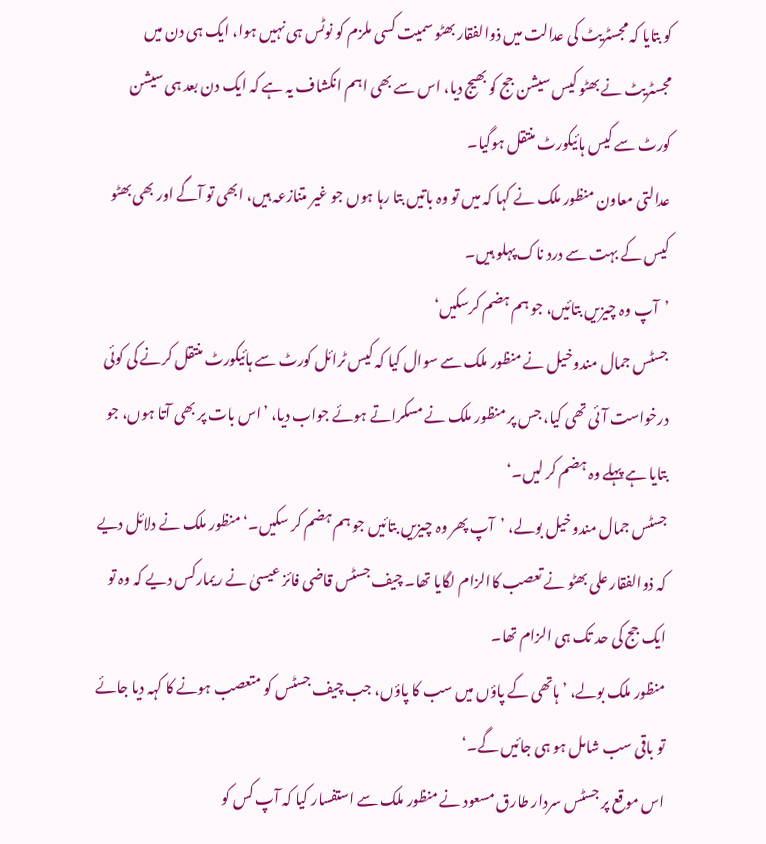کو بتایا کہ مجسٹریٹ کی عدالت میں ذوالفقار بھٹو سمیت کسی ملزم کو نوٹس ہی نہیں ہوا، ایک ہی دن میں مجسٹریٹ نے بھٹو کیس سیشن جج کو بھیج دیا، اس سے بھی اہم انکشاف یہ ہے کہ ایک دن بعد ہی سیشن کورٹ سے کیس ہائیکورٹ منتقل ہوگیا۔
عدالتی معاون منظور ملک نے کہا کہ میں تو وہ باتیں بتا رہا ہوں جو غیر متنازعہ ہیں، ابھی تو آگے اور بھی بھٹو کیس کے بہت سے درد ناک پہلو ہیں۔
’آپ وہ چیزیں بتائیں، جو ہم ہضم کرسکیں‘
جسٹس جمال مندوخیل نے منظور ملک سے سوال کیا کہ کیس ٹرائل کورٹ سے ہائیکورٹ منتقل کرنے کی کوئی درخواست آئی تھی کیا، جس پر منظور ملک نے مسکراتے ہوئے جواب دیا، ’اس بات پر بھی آتا ہوں، جو بتایا ہے پہلے وہ ہضم کر لیں۔‘
جسٹس جمال مندوخیل بولے، ’آپ پھر وہ چیزیں بتائیں جو ہم ہضم کر سکیں۔‘ منظور ملک نے دلائل دیے کہ ذوالفقار علی بھٹو نے تعصب کاالزام لگایا تھا۔ چیف جسٹس قاضی فائز عیسیٰ نے ریمارکس دیے کہ وہ تو ایک جج کی حد تک ہی الزام تھا۔
منظور ملک بولے، ’ہاتھی کے پاؤں میں سب کا پاؤں، جب چیف جسٹس کو متعصب ہونے کا کہہ دیا جائے تو باقی سب شامل ہو ہی جائیں گے۔‘
اس موقع پر جسٹس سردار طارق مسعود نے منظور ملک سے استفسار کیا کہ آپ کس کو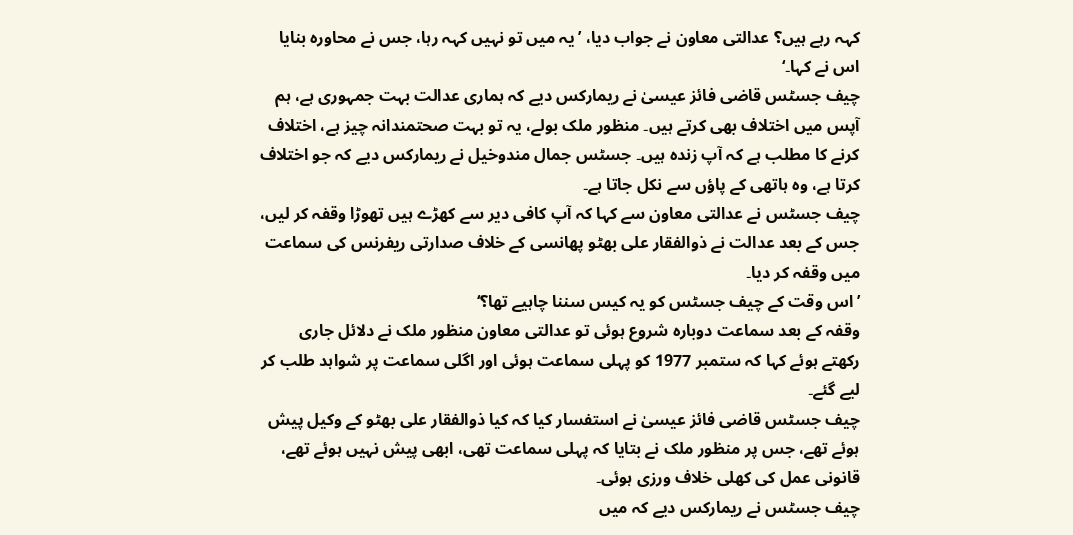کہہ رہے ہیں؟ عدالتی معاون نے جواب دیا، ’یہ میں تو نہیں کہہ رہا، جس نے محاورہ بنایا اس نے کہا۔‘
چیف جسٹس قاضی فائز عیسیٰ نے ریمارکس دیے کہ ہماری عدالت بہت جمہوری ہے، ہم آپس میں اختلاف بھی کرتے ہیں۔ منظور ملک بولے، یہ تو بہت صحتمندانہ چیز ہے، اختلاف کرنے کا مطلب ہے کہ آپ زندہ ہیں۔ جسٹس جمال مندوخیل نے ریمارکس دیے کہ جو اختلاف کرتا ہے، وہ ہاتھی کے پاؤں سے نکل جاتا ہے۔
چیف جسٹس نے عدالتی معاون سے کہا کہ آپ کافی دیر سے کھڑے ہیں تھوڑا وقفہ کر لیں، جس کے بعد عدالت نے ذوالفقار علی بھٹو پھانسی کے خلاف صدارتی ریفرنس کی سماعت میں وقفہ کر دیا۔
’اس وقت کے چیف جسٹس کو یہ کیس سننا چاہیے تھا؟‘
وقفہ کے بعد سماعت دوبارہ شروع ہوئی تو عدالتی معاون منظور ملک نے دلائل جاری رکھتے ہوئے کہا کہ ستمبر 1977 کو پہلی سماعت ہوئی اور اگلی سماعت پر شواہد طلب کر لیے گئے۔
چیف جسٹس قاضی فائز عیسیٰ نے استفسار کیا کہ کیا ذوالفقار علی بھٹو کے وکیل پیش ہوئے تھے، جس پر منظور ملک نے بتایا کہ پہلی سماعت تھی، ابھی پیش نہیں ہوئے تھے، قانونی عمل کی کھلی خلاف ورزی ہوئی۔
چیف جسٹس نے ریمارکس دیے کہ میں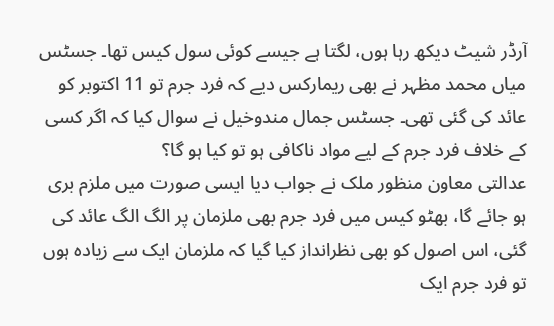آرڈر شیٹ دیکھ رہا ہوں، لگتا ہے جیسے کوئی سول کیس تھا۔ جسٹس میاں محمد مظہر نے بھی ریمارکس دیے کہ فرد جرم تو 11 اکتوبر کو عائد کی گئی تھی۔ جسٹس جمال مندوخیل نے سوال کیا کہ اگر کسی کے خلاف فرد جرم کے لیے مواد ناکافی ہو تو کیا ہو گا؟
عدالتی معاون منظور ملک نے جواب دیا ایسی صورت میں ملزم بری ہو جائے گا، بھٹو کیس میں فرد جرم بھی ملزمان پر الگ الگ عائد کی گئی، اس اصول کو بھی نظرانداز کیا گیا کہ ملزمان ایک سے زیادہ ہوں تو فرد جرم ایک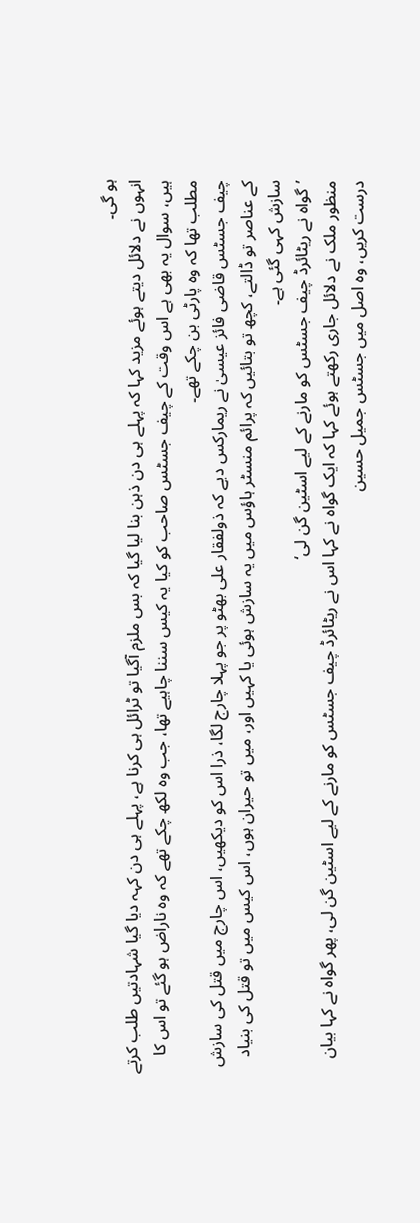ہو گی۔
انہوں نے دلائل دیتے ہوئے مزید کہا کہ پہلے ہی دن ذہن بنا لیا گیا کہ بس ملزم آگیا تو ٹرائل ہی کرنا ہے، پہلے ہی دن کہہ دیا گیا شہادتیں طلب کرتے ہیں، سوال یہ بھی ہے اس وقت کے چیف جسٹس صاحب کو کیا یہ کیس سننا چاہیے تھا، جب وہ لکھ چکے تھے کہ وہ ناراض ہو گئے تو اس کا مطلب تھا کہ وہ پارٹی بن چکے تھے۔
چیف جسٹس قاضی فائز عیسیٰ نے ریمارکس دیے کہ ذولفقار علی بھٹو پر جو پہلا چارج لگا، ذرا اس کو دیکھیں، اس چارج میں قتل کی سازش کے عناصر تو ڈالتے، کچھ تو بتائیں کہ پرائم منسٹر ہاؤس میں یہ سازش ہوئی یا کہیں اور، میں تو حیران ہوں، اس کیس میں تو قتل کی بنیاد سازش کہی گئی ہے۔
’گواہ نے ریٹائرڈ چیف جسٹس کو مارنے کے لیے اسٹین گن لی‘
منظور ملک نے دلائل جاری رکھتے ہوئے کہا کہ ایک گواہ نے کہا اس نے ریٹائرڈ چیف جسٹس کو مارنے کے لیے اسٹین گن لی، پھر گواہ نے کہا بیان درست کریں، وہ اصل میں جسٹس جمیل حسین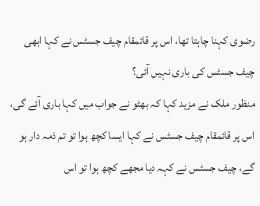رضوی کہنا چاہتا تھا، اس پر قائمقام چیف جسٹس نے کہا ابھی چیف جسٹس کی باری نہیں آئی؟
منظور ملک نے مزید کہا کہ بھٹو نے جواب میں کہا باری آئے گی، اس پر قائمقام چیف جسٹس نے کہا ایسا کچھ ہوا تو تم ذمہ دار ہو گے، چیف جسٹس نے کہہ دیا مجھے کچھ ہوا تو اس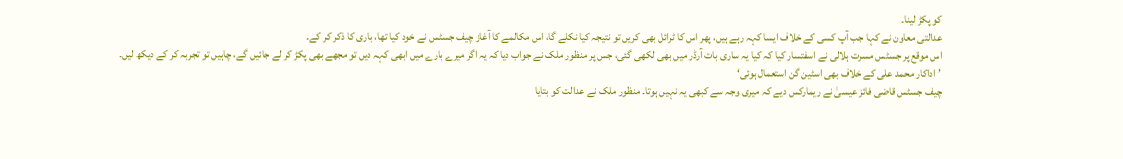کو پکڑ لینا۔
عدالتی معاون نے کہا جب آپ کسی کے خلاف ایسا کہہ رہے ہیں، پھر اس کا ٹرائل بھی کریں تو نتیجہ کیا نکلے گا، اس مکالمے کا آغاز چیف جسٹس نے خود کیا تھا، باری کا ذکر کر کے۔
اس موقع پر جسٹس مسرت ہلالی نے اسفتسار کیا کہ کیا یہ ساری بات آرڈر میں بھی لکھی گئی، جس پر منظور ملک نے جواب دیا کہ یہ اگر میرے بارے میں ابھی کہہ دیں تو مجھے بھی پکڑ کر لے جائیں گے، چاہیں تو تجربہ کر کے دیکھ لیں۔
’اداکار محمد علی کے خلاف بھی اسٹین گن استعمال ہوئی‘
چیف جسٹس قاضی فائز عیسیٰ نے ریمارکس دیے کہ میری وجہ سے کبھی یہ نہیں ہوتا۔ منظور ملک نے عدالت کو بتایا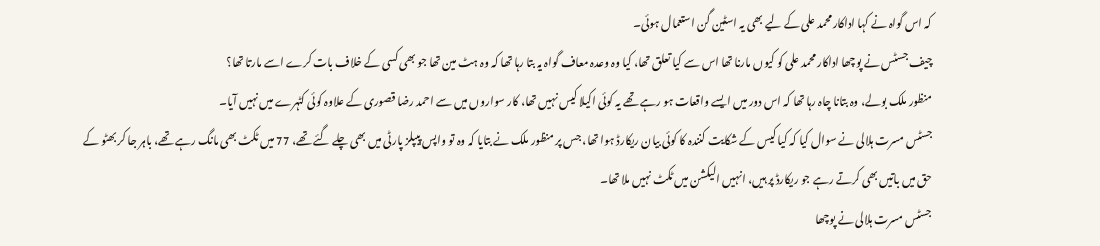کہ اس گواہ نے کہا اداکار محمد علی کے لیے بھی یہ اسٹین گن استعمال ہوئی۔
چیف جسٹس نے پوچھا اداکار محمد علی کو کیوں مارنا تھا اس سے کیا تعلق تھا، کیا وہ وعدہ معاف گواہ یہ بتا رہا تھا کہ وہ ہٹ مین تھا جو بھی کسی کے خلاف بات کرے اسے مارتا تھا؟
منظور ملک بولے، وہ بتانا چاہ رہا تھا کہ اس دور میں ایسے واقعات ہو رہے تھے یہ کوئی اکیلا کیس نہیں تھا، کار سواروں میں سے احمد رضا قصوری کے علاوہ کوئی کٹہرے میں نہیں آیا۔
جسٹس مسرت ہلالی نے سوال کیا کہ کیا کیس کے شکایت کنندہ کا کوئی بیان ریکارڈ ہوا تھا، جس پر منظور ملک نے بتایا کہ وہ تو واپس پیپلز پارٹی میں بھی چلے گئے تھے، 77 میں ٹکٹ بھی مانگ رہے تھے، باہر جا کر بھٹو کے حق میں باتیں بھی کرتے رہے جو ریکارڈ پر ہیں، انہیں الیکشن میں ٹکٹ نہیں ملا تھا۔
جسٹس مسرت ہلالی نے پوچھا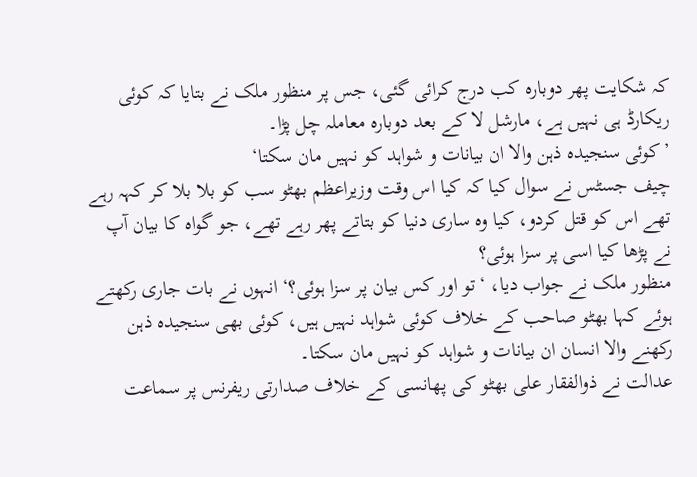کہ شکایت پھر دوبارہ کب درج کرائی گئی، جس پر منظور ملک نے بتایا کہ کوئی ریکارڈ ہی نہیں ہے، مارشل لا کے بعد دوبارہ معاملہ چل پڑا۔
’کوئی سنجیدہ ذہن والا ان بیانات و شواہد کو نہیں مان سکتا‘
چیف جسٹس نے سوال کیا کہ کیا اس وقت وزیراعظم بھٹو سب کو بلا بلا کر کہہ رہے تھے اس کو قتل کردو، کیا وہ ساری دنیا کو بتاتے پھر رہے تھے، جو گواہ کا بیان آپ نے پڑھا کیا اسی پر سزا ہوئی؟
منظور ملک نے جواب دیا، ‘تو اور کس بیان پر سزا ہوئی؟‘ انہوں نے بات جاری رکھتے ہوئے کہا بھٹو صاحب کے خلاف کوئی شواہد نہیں ہیں، کوئی بھی سنجیدہ ذہن رکھنے والا انسان ان بیانات و شواہد کو نہیں مان سکتا۔
عدالت نے ذوالفقار علی بھٹو کی پھانسی کے خلاف صدارتی ریفرنس پر سماعت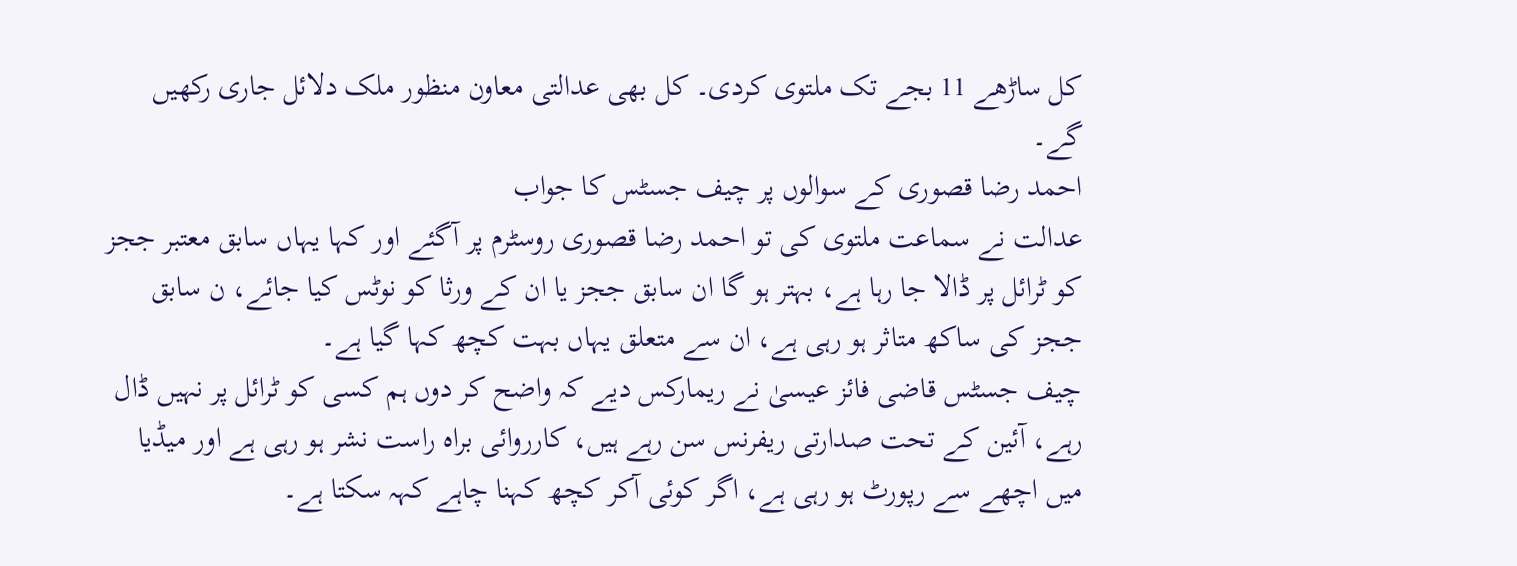کل ساڑھے 11 بجے تک ملتوی کردی۔ کل بھی عدالتی معاون منظور ملک دلائل جاری رکھیں گے۔
احمد رضا قصوری کے سوالوں پر چیف جسٹس کا جواب
عدالت نے سماعت ملتوی کی تو احمد رضا قصوری روسٹرم پر آگئے اور کہا یہاں سابق معتبر ججز کو ٹرائل پر ڈالا جا رہا ہے، بہتر ہو گا ان سابق ججز یا ان کے ورثا کو نوٹس کیا جائے، ن سابق ججز کی ساکھ متاثر ہو رہی ہے، ان سے متعلق یہاں بہت کچھ کہا گیا ہے۔
چیف جسٹس قاضی فائز عیسیٰ نے ریمارکس دیے کہ واضح کر دوں ہم کسی کو ٹرائل پر نہیں ڈال رہے، آئین کے تحت صدارتی ریفرنس سن رہے ہیں، کارروائی براہ راست نشر ہو رہی ہے اور میڈیا میں اچھے سے رپورٹ ہو رہی ہے، اگر کوئی آکر کچھ کہنا چاہے کہہ سکتا ہے۔